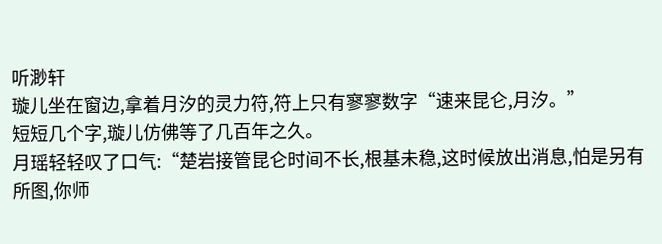听渺轩
璇儿坐在窗边,拿着月汐的灵力符,符上只有寥寥数字“速来昆仑,月汐。”
短短几个字,璇儿仿佛等了几百年之久。
月瑶轻轻叹了口气:“楚岩接管昆仑时间不长,根基未稳,这时候放出消息,怕是另有所图,你师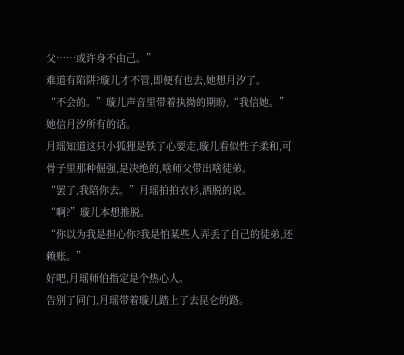父……或许身不由己。”
难道有陷阱?璇儿才不管,即便有也去,她想月汐了。
“不会的。”璇儿声音里带着执拗的期盼,“我信她。”
她信月汐所有的话。
月瑶知道这只小狐狸是铁了心要走,璇儿看似性子柔和,可骨子里那种倔强,是决绝的,啥师父带出啥徒弟。
“罢了,我陪你去。”月瑶拍拍衣衫,洒脱的说。
“啊?”璇儿本想推脱。
“你以为我是担心你?我是怕某些人弄丢了自己的徒弟,还赖账。”
好吧,月瑶师伯指定是个热心人。
告别了同门,月瑶带着璇儿踏上了去昆仑的路。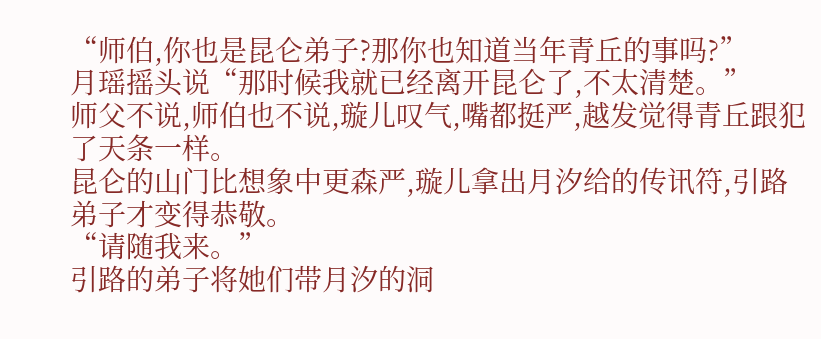“师伯,你也是昆仑弟子?那你也知道当年青丘的事吗?”
月瑶摇头说“那时候我就已经离开昆仑了,不太清楚。”
师父不说,师伯也不说,璇儿叹气,嘴都挺严,越发觉得青丘跟犯了天条一样。
昆仑的山门比想象中更森严,璇儿拿出月汐给的传讯符,引路弟子才变得恭敬。
“请随我来。”
引路的弟子将她们带月汐的洞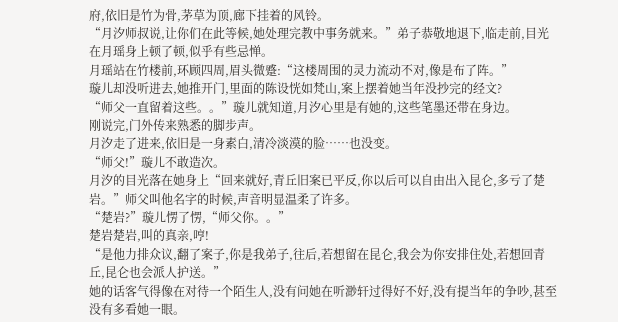府,依旧是竹为骨,茅草为顶,廊下挂着的风铃。
“月汐师叔说,让你们在此等候,她处理完教中事务就来。”弟子恭敬地退下,临走前,目光在月瑶身上顿了顿,似乎有些忌惮。
月瑶站在竹楼前,环顾四周,眉头微蹙:“这楼周围的灵力流动不对,像是布了阵。”
璇儿却没听进去,她推开门,里面的陈设恍如梵山,案上摆着她当年没抄完的经文?
“师父一直留着这些。。”璇儿就知道,月汐心里是有她的,这些笔墨还带在身边。
刚说完,门外传来熟悉的脚步声。
月汐走了进来,依旧是一身素白,清冷淡漠的脸……也没变。
“师父!”璇儿不敢造次。
月汐的目光落在她身上“回来就好,青丘旧案已平反,你以后可以自由出入昆仑,多亏了楚岩。”师父叫他名字的时候,声音明显温柔了许多。
“楚岩?”璇儿愣了愣,“师父你。。”
楚岩楚岩,叫的真亲,哼!
“是他力排众议,翻了案子,你是我弟子,往后,若想留在昆仑,我会为你安排住处,若想回青丘,昆仑也会派人护送。”
她的话客气得像在对待一个陌生人,没有问她在听渺轩过得好不好,没有提当年的争吵,甚至没有多看她一眼。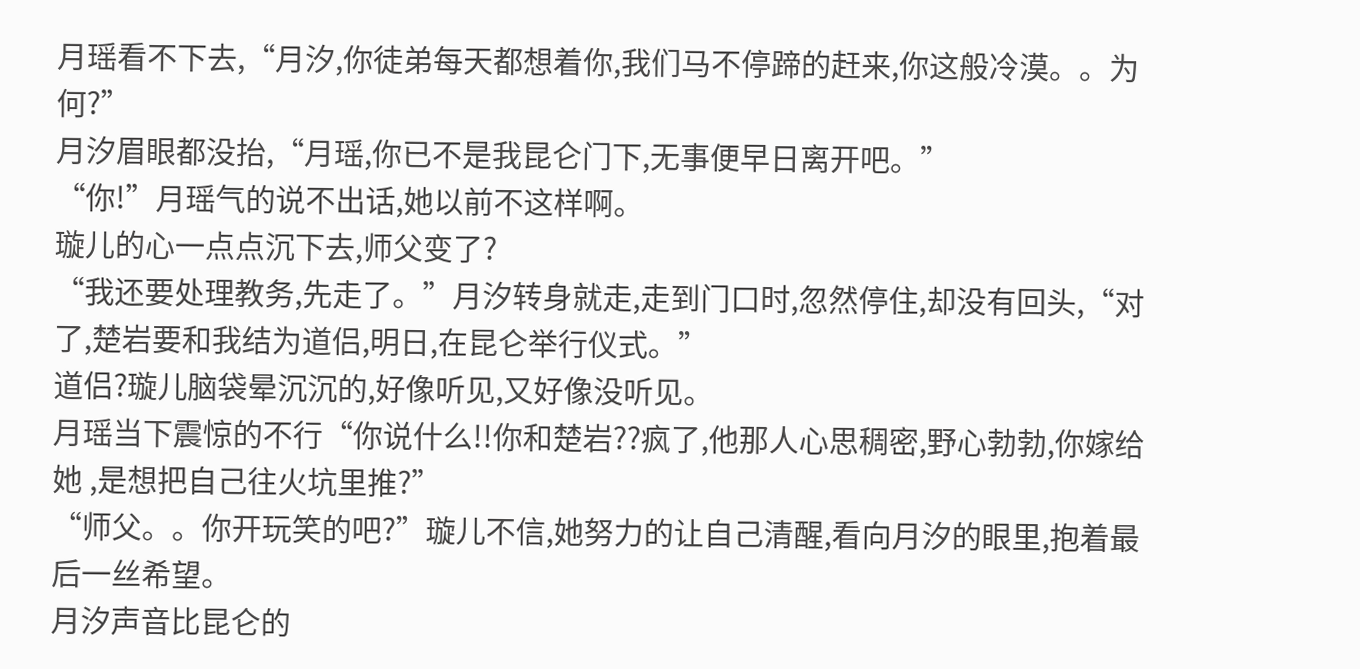月瑶看不下去,“月汐,你徒弟每天都想着你,我们马不停蹄的赶来,你这般冷漠。。为何?”
月汐眉眼都没抬,“月瑶,你已不是我昆仑门下,无事便早日离开吧。”
“你!”月瑶气的说不出话,她以前不这样啊。
璇儿的心一点点沉下去,师父变了?
“我还要处理教务,先走了。”月汐转身就走,走到门口时,忽然停住,却没有回头,“对了,楚岩要和我结为道侣,明日,在昆仑举行仪式。”
道侣?璇儿脑袋晕沉沉的,好像听见,又好像没听见。
月瑶当下震惊的不行“你说什么!!你和楚岩??疯了,他那人心思稠密,野心勃勃,你嫁给她 ,是想把自己往火坑里推?”
“师父。。你开玩笑的吧?”璇儿不信,她努力的让自己清醒,看向月汐的眼里,抱着最后一丝希望。
月汐声音比昆仑的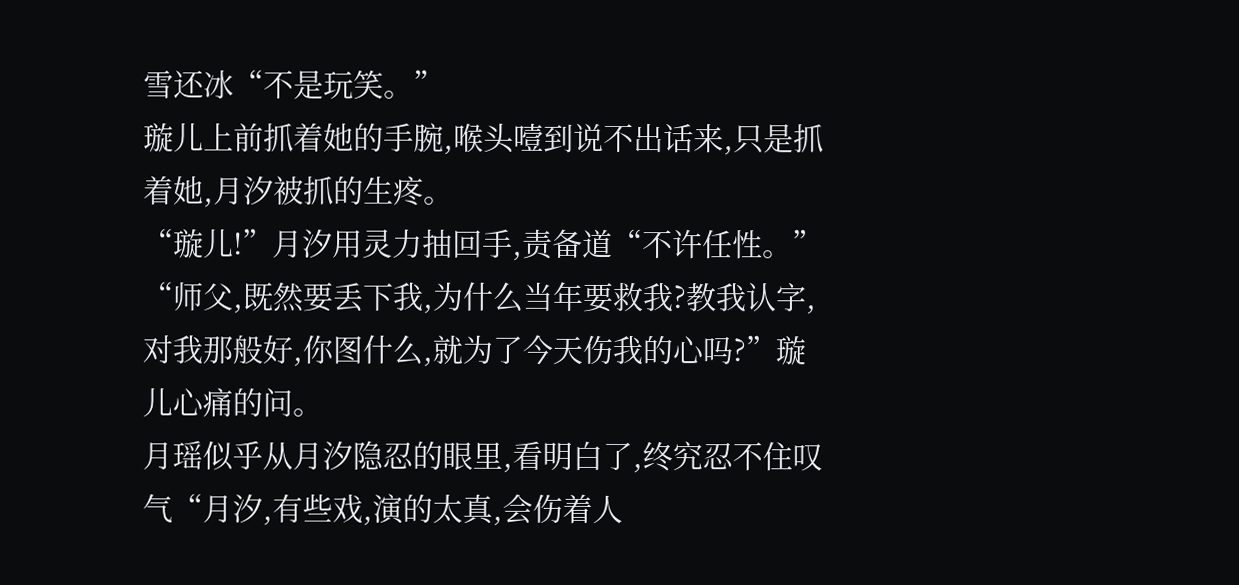雪还冰“不是玩笑。”
璇儿上前抓着她的手腕,喉头噎到说不出话来,只是抓着她,月汐被抓的生疼。
“璇儿!”月汐用灵力抽回手,责备道“不许任性。”
“师父,既然要丢下我,为什么当年要救我?教我认字,对我那般好,你图什么,就为了今天伤我的心吗?”璇儿心痛的问。
月瑶似乎从月汐隐忍的眼里,看明白了,终究忍不住叹气“月汐,有些戏,演的太真,会伤着人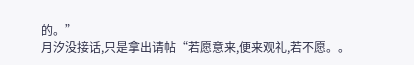的。”
月汐没接话,只是拿出请帖“若愿意来,便来观礼,若不愿。。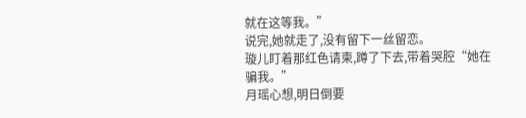就在这等我。”
说完,她就走了,没有留下一丝留恋。
璇儿盯着那红色请柬,蹲了下去,带着哭腔“她在骗我。”
月瑶心想,明日倒要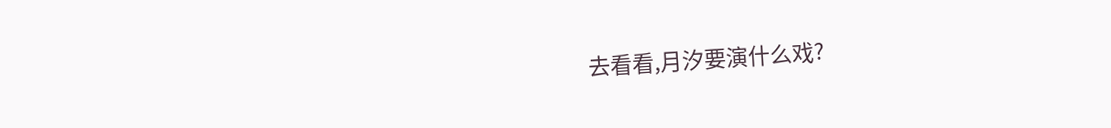去看看,月汐要演什么戏?